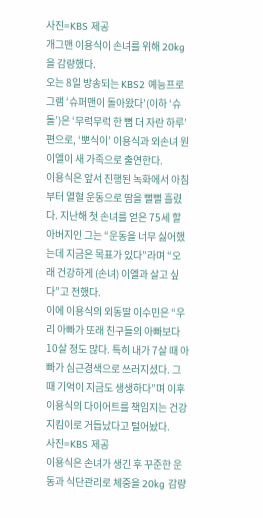사진=KBS 제공
개그맨 이용식이 손녀를 위해 20kg을 감량했다.
오는 8일 방송되는 KBS2 예능프로그램 ‘슈퍼맨이 돌아왔다’(이하 ‘슈돌’)은 ‘무럭무럭 한 뼘 더 자란 하루’ 편으로, ‘뽀식이’ 이용식과 외손녀 원이엘이 새 가족으로 출연한다.
이용식은 앞서 진행된 녹화에서 아침부터 열혈 운동으로 땀을 뻘뻘 흘렸다. 지난해 첫 손녀를 얻은 75세 할아버지인 그는 “운동을 너무 싫어했는데 지금은 목표가 있다”라며 “오래 건강하게 (손녀) 이엘과 살고 싶다”고 전했다.
이에 이용식의 외동딸 이수민은 “우리 아빠가 또래 친구들의 아빠보다 10살 정도 많다. 특히 내가 7살 때 아빠가 심근경색으로 쓰러지셨다. 그때 기억이 지금도 생생하다”며 이후 이용식의 다이어트를 책임지는 건강지킴이로 거듭났다고 털어놨다.
사진=KBS 제공
이용식은 손녀가 생긴 후 꾸준한 운동과 식단관리로 체중을 20kg 감량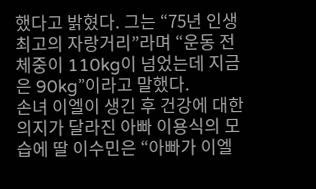했다고 밝혔다. 그는 “75년 인생 최고의 자랑거리”라며 “운동 전 체중이 110kg이 넘었는데 지금은 90kg”이라고 말했다.
손녀 이엘이 생긴 후 건강에 대한 의지가 달라진 아빠 이용식의 모습에 딸 이수민은 “아빠가 이엘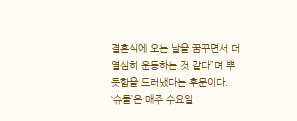결혼식에 오는 날을 꿈꾸면서 더 열심히 운동하는 것 같다”며 뿌듯함을 드러냈다는 후문이다.
‘슈돌’은 매주 수요일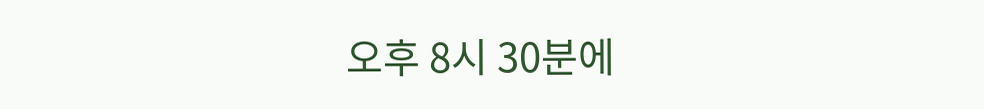오후 8시 30분에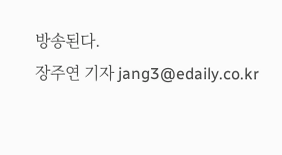방송된다.
장주연 기자 jang3@edaily.co.kr